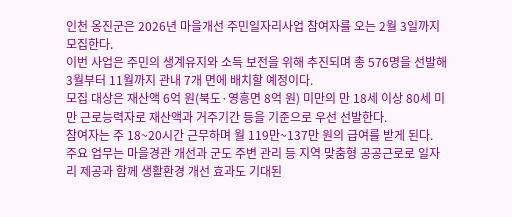인천 옹진군은 2026년 마을개선 주민일자리사업 참여자를 오는 2월 3일까지 모집한다.
이번 사업은 주민의 생계유지와 소득 보전을 위해 추진되며 총 576명을 선발해 3월부터 11월까지 관내 7개 면에 배치할 예정이다.
모집 대상은 재산액 6억 원(북도·영흥면 8억 원) 미만의 만 18세 이상 80세 미만 근로능력자로 재산액과 거주기간 등을 기준으로 우선 선발한다.
참여자는 주 18~20시간 근무하며 월 119만~137만 원의 급여를 받게 된다.
주요 업무는 마을경관 개선과 군도 주변 관리 등 지역 맞춤형 공공근로로 일자리 제공과 함께 생활환경 개선 효과도 기대된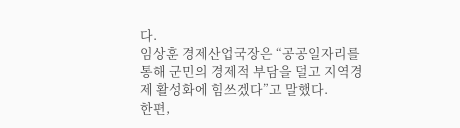다.
임상훈 경제산업국장은 “공공일자리를 통해 군민의 경제적 부담을 덜고 지역경제 활성화에 힘쓰겠다”고 말했다.
한편,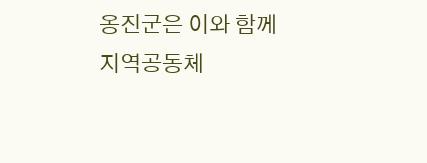옹진군은 이와 함께 지역공동체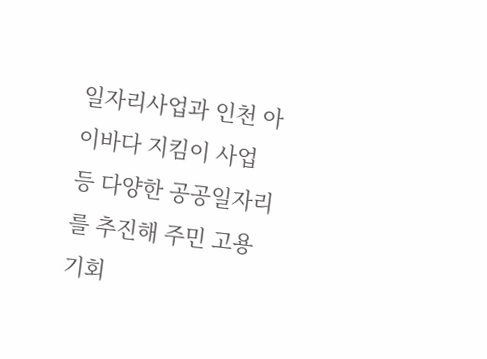일자리사업과 인천 아이바다 지킴이 사업 등 다양한 공공일자리를 추진해 주민 고용 기회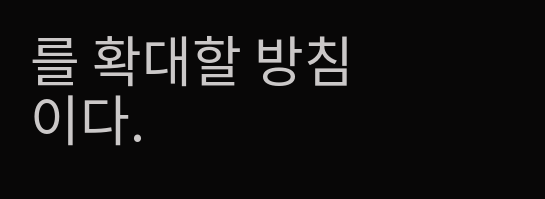를 확대할 방침이다.